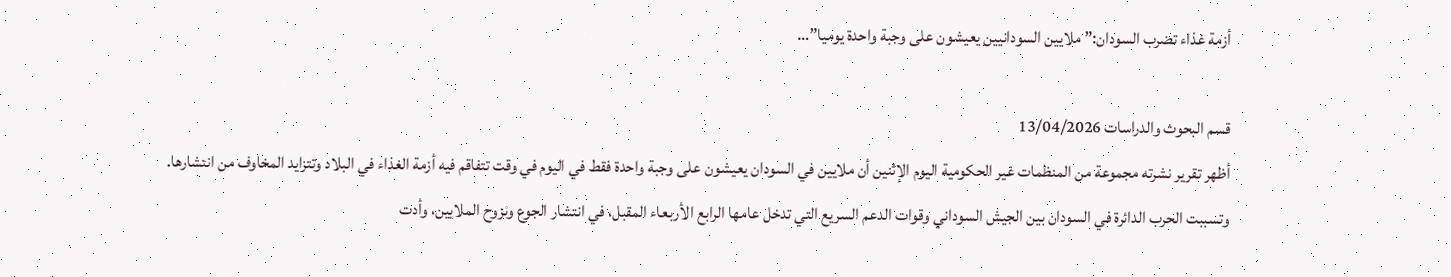أزمة غذاء تضرب السودان:” ملايين السودانيين يعيشون على وجبة واحدة يوميا”…

قسم البحوث والدراسات 13/04/2026
أظهر تقرير نشرته مجموعة من المنظمات غير الحكومية اليوم الإثنين أن ملايين في السودان يعيشون على وجبة واحدة فقط في اليوم في وقت تتفاقم فيه أزمة الغذاء في البلاد وتتزايد المخاوف من انتشارها.
وتسببت الحرب الدائرة في السودان بين الجيش السوداني وقوات الدعم السريع التي تدخل عامها الرابع الأربعاء المقبل، في انتشار الجوع ونزوح الملايين، وأدت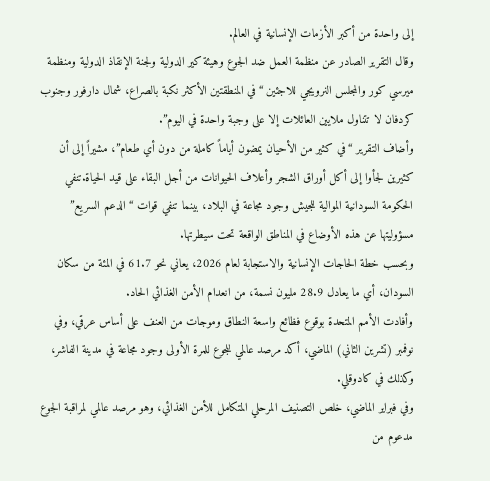إلى واحدة من أكبر الأزمات الإنسانية في العالم.
وقال التقرير الصادر عن منظمة العمل ضد الجوع وهيئة كير الدولية ولجنة الإنقاذ الدولية ومنظمة ميرسي كور والمجلس النرويجي للاجئين “في المنطقتين الأكثر نكبة بالصراع، شمال دارفور وجنوب كردفان لا تتناول ملايين العائلات إلا على وجبة واحدة في اليوم”.
وأضاف التقرير “في كثير من الأحيان يمضون أياماً كاملة من دون أي طعام”، مشيراً إلى أن كثيرين لجأوا إلى أكل أوراق الشجر وأعلاف الحيوانات من أجل البقاء على قيد الحياة.تنفي الحكومة السودانية الموالية للجيش وجود مجاعة في البلاد، بينما تنفي قوات “الدعم السريع” مسؤوليتها عن هذه الأوضاع في المناطق الواقعة تحت سيطرتها.
وبحسب خطة الحاجات الإنسانية والاستجابة لعام 2026، يعاني نحو 61.7 في المئة من سكان السودان، أي ما يعادل 28.9 مليون نسمة، من انعدام الأمن الغذائي الحاد.
وأفادت الأمم المتحدة بوقوع فظائع واسعة النطاق وموجات من العنف على أساس عرقي، وفي نوفمبر (تشرين الثاني) الماضي، أكد مرصد عالمي للجوع للمرة الأولى وجود مجاعة في مدينة الفاشر، وكذلك في كادوقلي.
وفي فبراير الماضي، خلص التصنيف المرحلي المتكامل للأمن الغذائي، وهو مرصد عالمي لمراقبة الجوع مدعوم من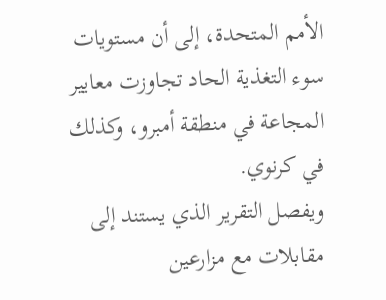الأمم المتحدة، إلى أن مستويات سوء التغذية الحاد تجاوزت معايير المجاعة في منطقة أمبرو، وكذلك في كرنوي.
ويفصل التقرير الذي يستند إلى مقابلات مع مزارعين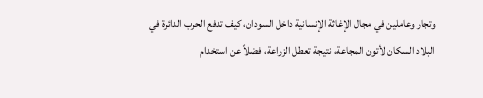وتجار وعاملين في مجال الإغاثة الإنسانية داخل السودان، كيف تدفع الحرب الدائرة في البلاد السكان لأتون المجاعة، نتيجة تعطل الزراعة، فضلاً عن استخدام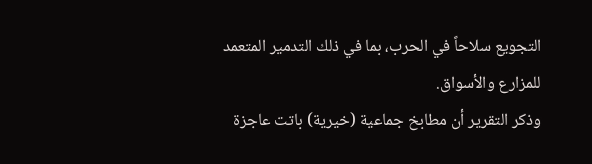التجويع سلاحاً في الحرب، بما في ذلك التدمير المتعمد للمزارع والأسواق.
وذكر التقرير أن مطابخ جماعية (خيرية) باتت عاجزة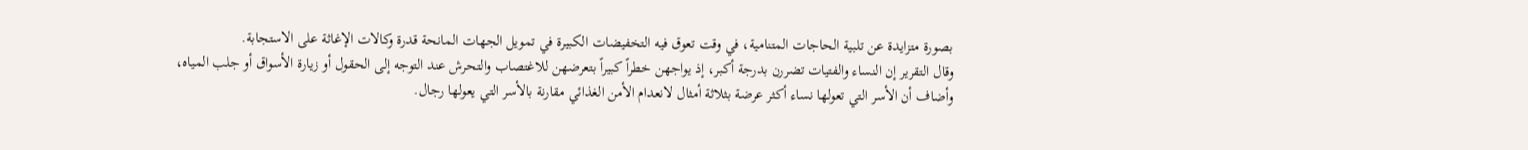بصورة متزايدة عن تلبية الحاجات المتنامية، في وقت تعوق فيه التخفيضات الكبيرة في تمويل الجهات المانحة قدرة وكالات الإغاثة على الاستجابة.
وقال التقرير إن النساء والفتيات تضررن بدرجة أكبر، إذ يواجهن خطراً كبيراً بتعرضهن للاغتصاب والتحرش عند التوجه إلى الحقول أو زيارة الأسواق أو جلب المياه، وأضاف أن الأسر التي تعولها نساء أكثر عرضة بثلاثة أمثال لانعدام الأمن الغذائي مقارنة بالأسر التي يعولها رجال.